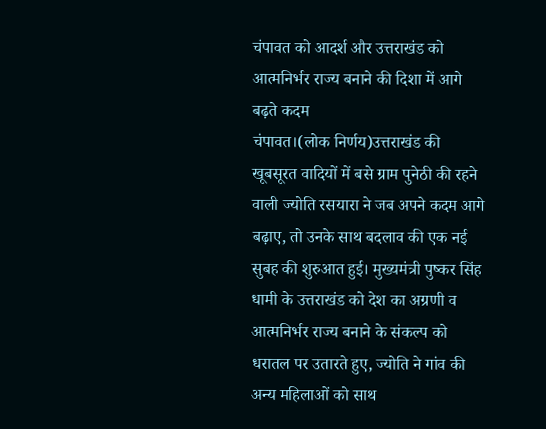चंपावत को आदर्श और उत्तराखंड को आत्मनिर्भर राज्य बनाने की दिशा में आगे बढ़ते कदम
चंपावत।(लोक निर्णय)उत्तराखंड की खूबसूरत वादियों में बसे ग्राम पुनेठी की रहने वाली ज्योति रसयारा ने जब अपने कदम आगे बढ़ाए, तो उनके साथ बदलाव की एक नई सुबह की शुरुआत हुई। मुख्यमंत्री पुष्कर सिंह धामी के उत्तराखंड को देश का अग्रणी व आत्मनिर्भर राज्य बनाने के संकल्प को धरातल पर उतारते हुए, ज्योति ने गांव की अन्य महिलाओं को साथ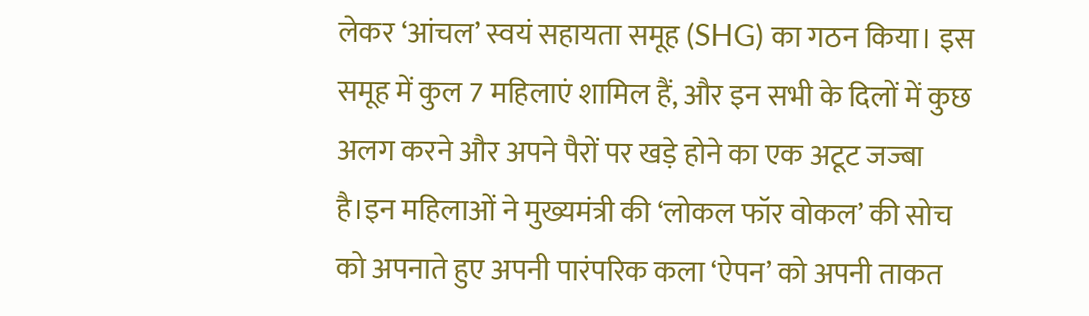लेकर ‘आंचल’ स्वयं सहायता समूह (SHG) का गठन किया। इस समूह में कुल 7 महिलाएं शामिल हैं, और इन सभी के दिलों में कुछ अलग करने और अपने पैरों पर खड़े होने का एक अटूट जज्बा है।इन महिलाओं ने मुख्यमंत्री की ‘लोकल फॉर वोकल’ की सोच को अपनाते हुए अपनी पारंपरिक कला ‘ऐपन’ को अपनी ताकत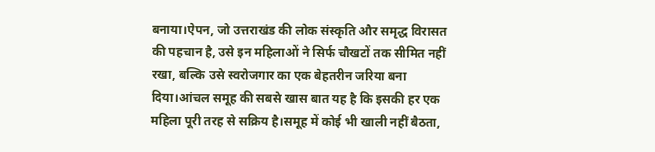बनाया।ऐपन, जो उत्तराखंड की लोक संस्कृति और समृद्ध विरासत की पहचान है, उसे इन महिलाओं ने सिर्फ चौखटों तक सीमित नहीं रखा, बल्कि उसे स्वरोजगार का एक बेहतरीन जरिया बना दिया।आंचल समूह की सबसे खास बात यह है कि इसकी हर एक महिला पूरी तरह से सक्रिय है।समूह में कोई भी खाली नहीं बैठता,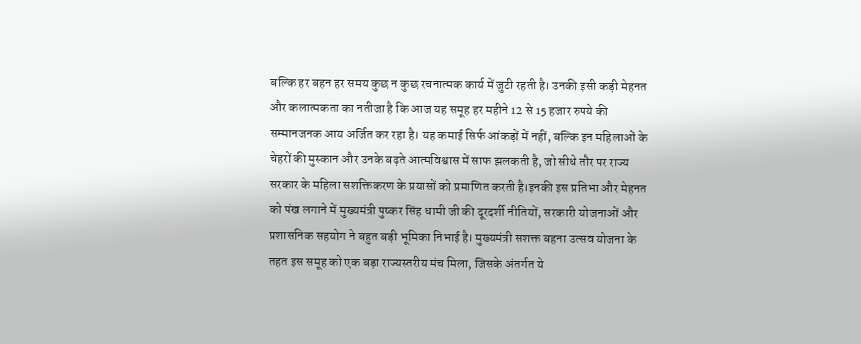बल्कि हर बहन हर समय कुछ न कुछ रचनात्मक कार्य में जुटी रहती है। उनकी इसी कड़ी मेहनत और कलात्मकता का नतीजा है कि आज यह समूह हर महीने 12 से 15 हजार रुपये की सम्मानजनक आय अर्जित कर रहा है। यह कमाई सिर्फ आंकड़ों में नहीं, बल्कि इन महिलाओं के चेहरों की मुस्कान और उनके बढ़ते आत्मविश्वास में साफ झलकती है, जो सीधे तौर पर राज्य सरकार के महिला सशक्तिकरण के प्रयासों को प्रमाणित करती है।इनकी इस प्रतिभा और मेहनत को पंख लगाने में मुख्यमंत्री पुष्कर सिंह धामी जी की दूरदर्शी नीतियों, सरकारी योजनाओं और प्रशासनिक सहयोग ने बहुत बड़ी भूमिका निभाई है। मुख्यमंत्री सशक्त बहना उत्सव योजना के तहत इस समूह को एक बड़ा राज्यस्तरीय मंच मिला, जिसके अंतर्गत ये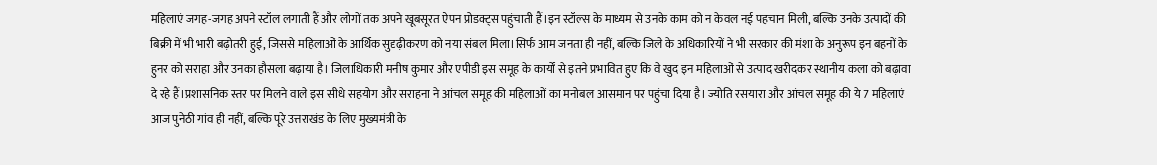महिलाएं जगह-जगह अपने स्टॉल लगाती हैं और लोगों तक अपने खूबसूरत ऐपन प्रोडक्ट्स पहुंचाती हैं।इन स्टॉल्स के माध्यम से उनके काम को न केवल नई पहचान मिली, बल्कि उनके उत्पादों की बिक्री में भी भारी बढ़ोतरी हुई, जिससे महिलाओं के आर्थिक सुदृढ़ीकरण को नया संबल मिला।सिर्फ आम जनता ही नहीं, बल्कि जिले के अधिकारियों ने भी सरकार की मंशा के अनुरूप इन बहनों के हुनर को सराहा और उनका हौसला बढ़ाया है। जिलाधिकारी मनीष कुमार और एपीडी इस समूह के कार्यों से इतने प्रभावित हुए कि वे खुद इन महिलाओं से उत्पाद खरीदकर स्थानीय कला को बढ़ावा दे रहे हैं।प्रशासनिक स्तर पर मिलने वाले इस सीधे सहयोग और सराहना ने आंचल समूह की महिलाओं का मनोबल आसमान पर पहुंचा दिया है। ज्योति रसयारा और आंचल समूह की ये 7 महिलाएं आज पुनेठी गांव ही नहीं, बल्कि पूरे उत्तराखंड के लिए मुख्यमंत्री के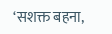‘सशक्त बहना,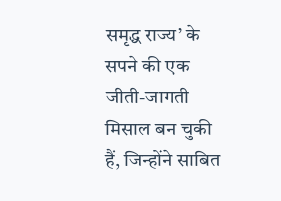समृद्ध राज्य’ के सपने की एक जीती-जागती मिसाल बन चुकी हैं, जिन्होंने साबित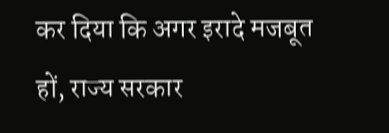कर दिया कि अगर इरादे मजबूत हों, राज्य सरकार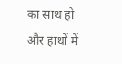का साथ हो और हाथों में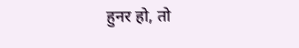हुनर हो, तो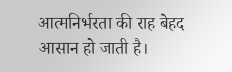आत्मनिर्भरता की राह बेहद आसान हो जाती है।